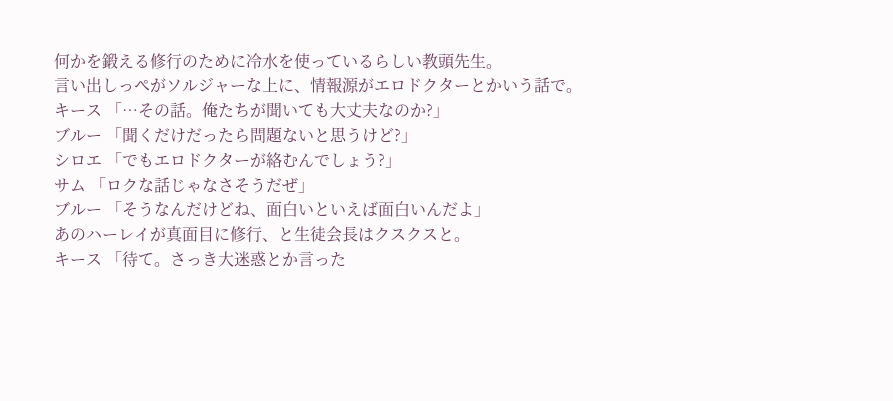何かを鍛える修行のために冷水を使っているらしい教頭先生。
言い出しっぺがソルジャーな上に、情報源がエロドクターとかいう話で。
キース 「…その話。俺たちが聞いても大丈夫なのか?」
ブルー 「聞くだけだったら問題ないと思うけど?」
シロエ 「でもエロドクターが絡むんでしょう?」
サム 「ロクな話じゃなさそうだぜ」
ブルー 「そうなんだけどね、面白いといえば面白いんだよ」
あのハーレイが真面目に修行、と生徒会長はクスクスと。
キース 「待て。さっき大迷惑とか言った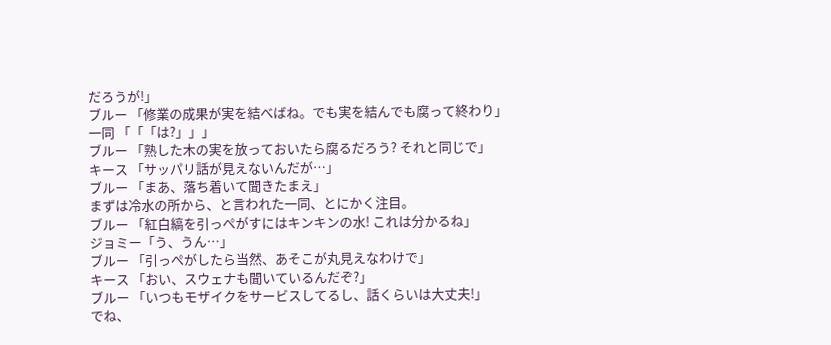だろうが!」
ブルー 「修業の成果が実を結べばね。でも実を結んでも腐って終わり」
一同 「「「は?」」」
ブルー 「熟した木の実を放っておいたら腐るだろう? それと同じで」
キース 「サッパリ話が見えないんだが…」
ブルー 「まあ、落ち着いて聞きたまえ」
まずは冷水の所から、と言われた一同、とにかく注目。
ブルー 「紅白縞を引っぺがすにはキンキンの水! これは分かるね」
ジョミー「う、うん…」
ブルー 「引っぺがしたら当然、あそこが丸見えなわけで」
キース 「おい、スウェナも聞いているんだぞ?」
ブルー 「いつもモザイクをサービスしてるし、話くらいは大丈夫!」
でね、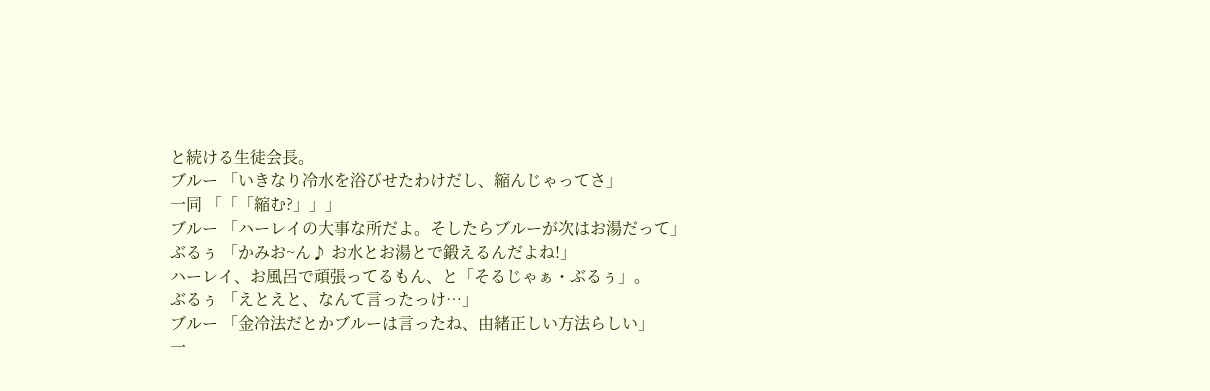と続ける生徒会長。
ブルー 「いきなり冷水を浴びせたわけだし、縮んじゃってさ」
一同 「「「縮む?」」」
ブルー 「ハーレイの大事な所だよ。そしたらブルーが次はお湯だって」
ぶるぅ 「かみお~ん♪ お水とお湯とで鍛えるんだよね!」
ハーレイ、お風呂で頑張ってるもん、と「そるじゃぁ・ぶるぅ」。
ぶるぅ 「えとえと、なんて言ったっけ…」
ブルー 「金冷法だとかブルーは言ったね、由緒正しい方法らしい」
一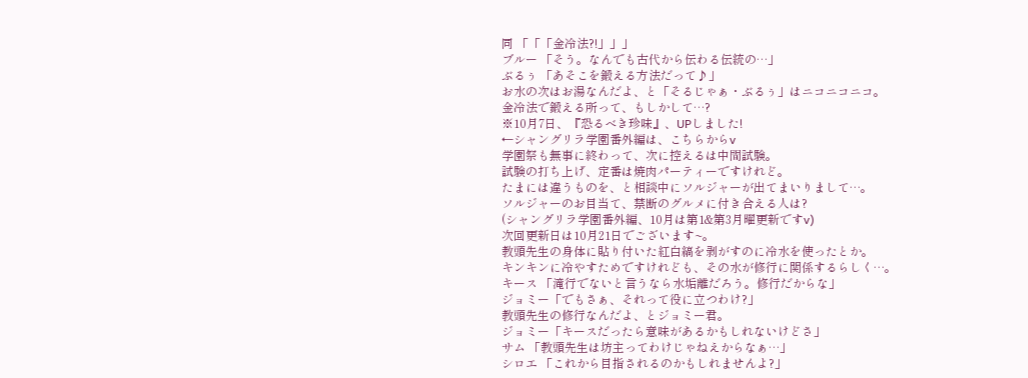同 「「「金冷法?!」」」
ブルー 「そう。なんでも古代から伝わる伝統の…」
ぶるぅ 「あそこを鍛える方法だって♪」
お水の次はお湯なんだよ、と「そるじゃぁ・ぶるぅ」はニコニコニコ。
金冷法で鍛える所って、もしかして…?
※10月7日、『恐るべき珍味』、UPしました!
←シャングリラ学園番外編は、こちらからv
学園祭も無事に終わって、次に控えるは中間試験。
試験の打ち上げ、定番は焼肉パーティーですけれど。
たまには違うものを、と相談中にソルジャーが出てまいりまして…。
ソルジャーのお目当て、禁断のグルメに付き合える人は?
(シャングリラ学園番外編、10月は第1&第3月曜更新ですv)
次回更新日は10月21日でございます~。
教頭先生の身体に貼り付いた紅白縞を剥がすのに冷水を使ったとか。
キンキンに冷やすためですけれども、その水が修行に関係するらしく…。
キース 「滝行でないと言うなら水垢離だろう。修行だからな」
ジョミー「でもさぁ、それって役に立つわけ?」
教頭先生の修行なんだよ、とジョミー君。
ジョミー「キースだったら意味があるかもしれないけどさ」
サム 「教頭先生は坊主ってわけじゃねえからなぁ…」
シロエ 「これから目指されるのかもしれませんよ?」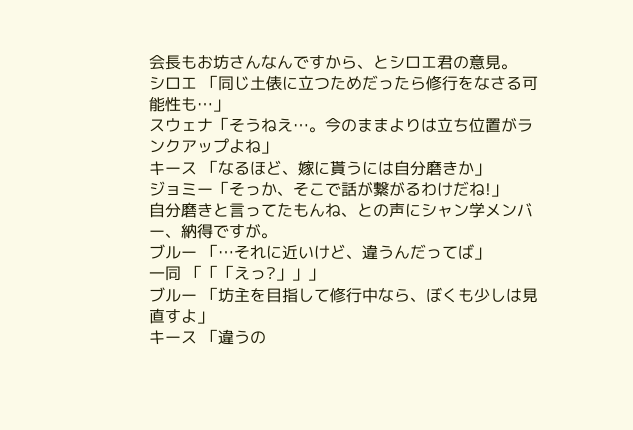会長もお坊さんなんですから、とシロエ君の意見。
シロエ 「同じ土俵に立つためだったら修行をなさる可能性も…」
スウェナ「そうねえ…。今のままよりは立ち位置がランクアップよね」
キース 「なるほど、嫁に貰うには自分磨きか」
ジョミー「そっか、そこで話が繋がるわけだね!」
自分磨きと言ってたもんね、との声にシャン学メンバー、納得ですが。
ブルー 「…それに近いけど、違うんだってば」
一同 「「「えっ?」」」
ブルー 「坊主を目指して修行中なら、ぼくも少しは見直すよ」
キース 「違うの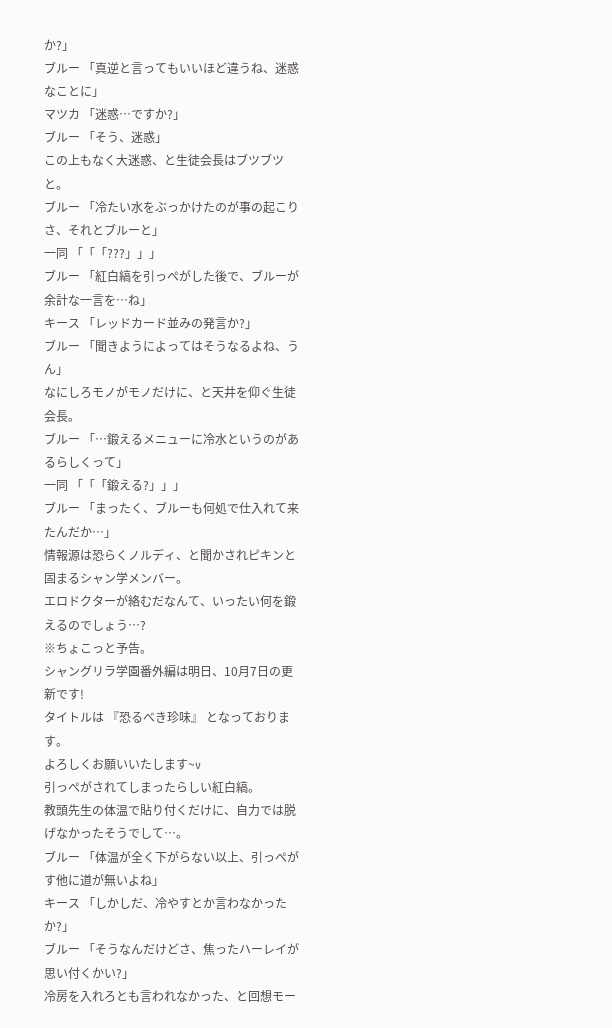か?」
ブルー 「真逆と言ってもいいほど違うね、迷惑なことに」
マツカ 「迷惑…ですか?」
ブルー 「そう、迷惑」
この上もなく大迷惑、と生徒会長はブツブツと。
ブルー 「冷たい水をぶっかけたのが事の起こりさ、それとブルーと」
一同 「「「???」」」
ブルー 「紅白縞を引っぺがした後で、ブルーが余計な一言を…ね」
キース 「レッドカード並みの発言か?」
ブルー 「聞きようによってはそうなるよね、うん」
なにしろモノがモノだけに、と天井を仰ぐ生徒会長。
ブルー 「…鍛えるメニューに冷水というのがあるらしくって」
一同 「「「鍛える?」」」
ブルー 「まったく、ブルーも何処で仕入れて来たんだか…」
情報源は恐らくノルディ、と聞かされピキンと固まるシャン学メンバー。
エロドクターが絡むだなんて、いったい何を鍛えるのでしょう…?
※ちょこっと予告。
シャングリラ学園番外編は明日、10月7日の更新です!
タイトルは 『恐るべき珍味』 となっております。
よろしくお願いいたします~v
引っぺがされてしまったらしい紅白縞。
教頭先生の体温で貼り付くだけに、自力では脱げなかったそうでして…。
ブルー 「体温が全く下がらない以上、引っぺがす他に道が無いよね」
キース 「しかしだ、冷やすとか言わなかったか?」
ブルー 「そうなんだけどさ、焦ったハーレイが思い付くかい?」
冷房を入れろとも言われなかった、と回想モー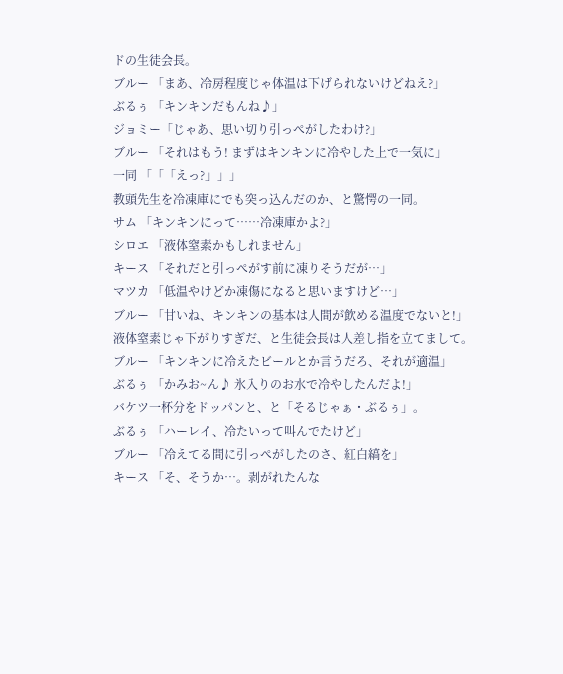ドの生徒会長。
ブルー 「まあ、冷房程度じゃ体温は下げられないけどねえ?」
ぶるぅ 「キンキンだもんね♪」
ジョミー「じゃあ、思い切り引っぺがしたわけ?」
ブルー 「それはもう! まずはキンキンに冷やした上で一気に」
一同 「「「えっ?」」」
教頭先生を冷凍庫にでも突っ込んだのか、と驚愕の一同。
サム 「キンキンにって……冷凍庫かよ?」
シロエ 「液体窒素かもしれません」
キース 「それだと引っぺがす前に凍りそうだが…」
マツカ 「低温やけどか凍傷になると思いますけど…」
ブルー 「甘いね、キンキンの基本は人間が飲める温度でないと!」
液体窒素じゃ下がりすぎだ、と生徒会長は人差し指を立てまして。
ブルー 「キンキンに冷えたビールとか言うだろ、それが適温」
ぶるぅ 「かみお~ん♪ 氷入りのお水で冷やしたんだよ!」
バケツ一杯分をドッパンと、と「そるじゃぁ・ぶるぅ」。
ぶるぅ 「ハーレイ、冷たいって叫んでたけど」
ブルー 「冷えてる間に引っぺがしたのさ、紅白縞を」
キース 「そ、そうか…。剥がれたんな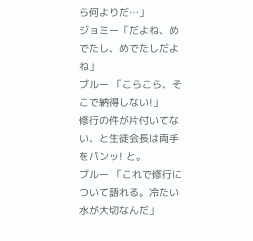ら何よりだ…」
ジョミー「だよね、めでたし、めでたしだよね」
ブルー 「こらこら、そこで納得しない!」
修行の件が片付いてない、と生徒会長は両手をパンッ! と。
ブルー 「これで修行について語れる。冷たい水が大切なんだ」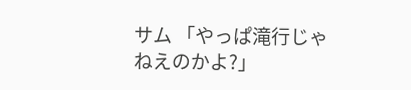サム 「やっぱ滝行じゃねえのかよ?」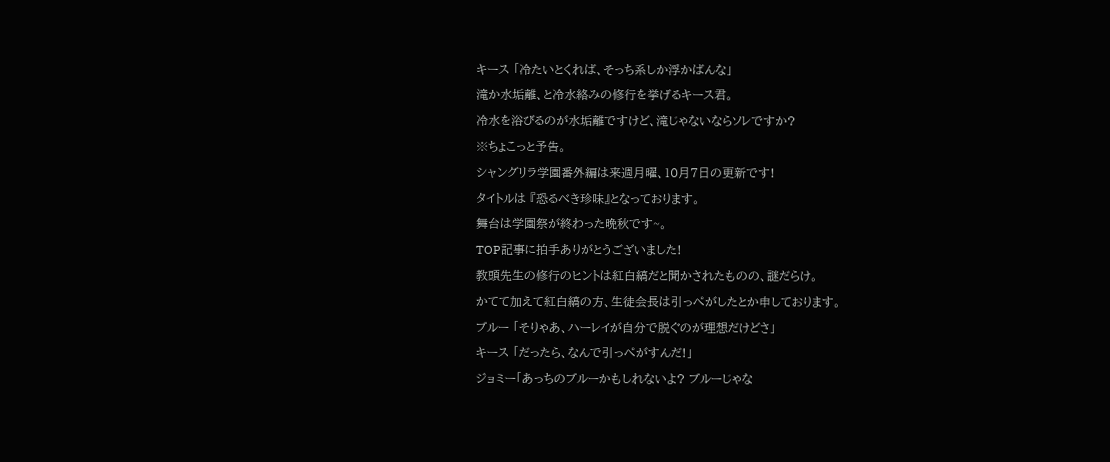キース 「冷たいとくれば、そっち系しか浮かばんな」
滝か水垢離、と冷水絡みの修行を挙げるキース君。
冷水を浴びるのが水垢離ですけど、滝じゃないならソレですか?
※ちょこっと予告。
シャングリラ学園番外編は来週月曜、10月7日の更新です!
タイトルは 『恐るべき珍味』となっております。
舞台は学園祭が終わった晩秋です~。
TOP記事に拍手ありがとうございました!
教頭先生の修行のヒントは紅白縞だと聞かされたものの、謎だらけ。
かてて加えて紅白縞の方、生徒会長は引っぺがしたとか申しております。
ブルー 「そりゃあ、ハーレイが自分で脱ぐのが理想だけどさ」
キース 「だったら、なんで引っぺがすんだ!」
ジョミー「あっちのブルーかもしれないよ? ブルーじゃな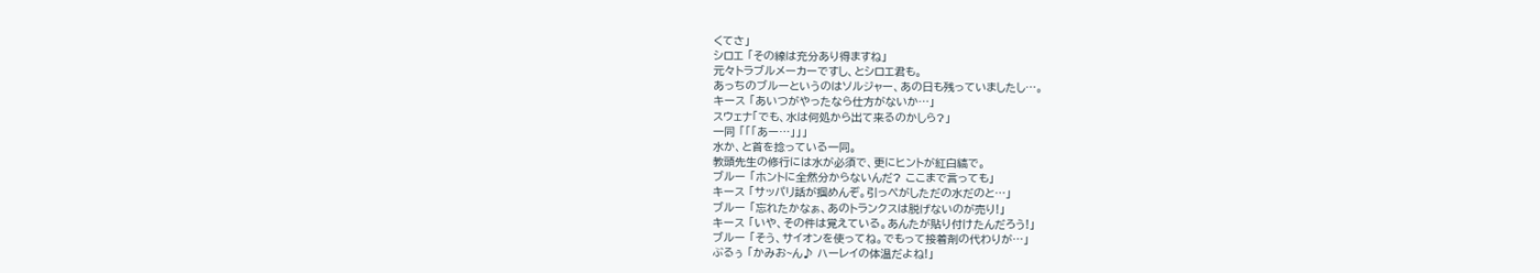くてさ」
シロエ 「その線は充分あり得ますね」
元々トラブルメーカーですし、とシロエ君も。
あっちのブルーというのはソルジャー、あの日も残っていましたし…。
キース 「あいつがやったなら仕方がないか…」
スウェナ「でも、水は何処から出て来るのかしら?」
一同 「「「あー…」」」
水か、と首を捻っている一同。
教頭先生の修行には水が必須で、更にヒントが紅白縞で。
ブルー 「ホントに全然分からないんだ? ここまで言っても」
キース 「サッパリ話が掴めんぞ。引っぺがしただの水だのと…」
ブルー 「忘れたかなぁ、あのトランクスは脱げないのが売り!」
キース 「いや、その件は覚えている。あんたが貼り付けたんだろう!」
ブルー 「そう、サイオンを使ってね。でもって接着剤の代わりが…」
ぶるぅ 「かみお~ん♪ ハーレイの体温だよね!」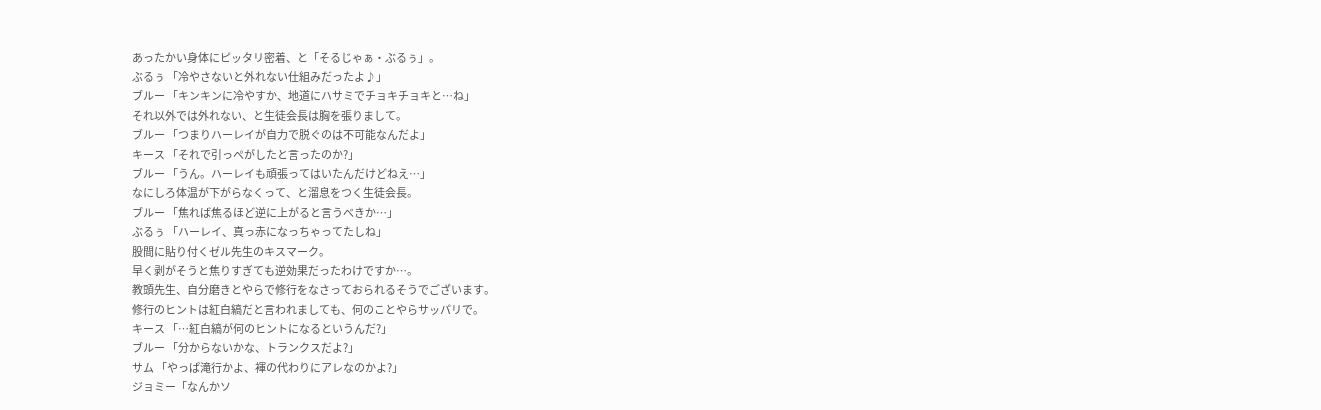あったかい身体にピッタリ密着、と「そるじゃぁ・ぶるぅ」。
ぶるぅ 「冷やさないと外れない仕組みだったよ♪」
ブルー 「キンキンに冷やすか、地道にハサミでチョキチョキと…ね」
それ以外では外れない、と生徒会長は胸を張りまして。
ブルー 「つまりハーレイが自力で脱ぐのは不可能なんだよ」
キース 「それで引っぺがしたと言ったのか?」
ブルー 「うん。ハーレイも頑張ってはいたんだけどねえ…」
なにしろ体温が下がらなくって、と溜息をつく生徒会長。
ブルー 「焦れば焦るほど逆に上がると言うべきか…」
ぶるぅ 「ハーレイ、真っ赤になっちゃってたしね」
股間に貼り付くゼル先生のキスマーク。
早く剥がそうと焦りすぎても逆効果だったわけですか…。
教頭先生、自分磨きとやらで修行をなさっておられるそうでございます。
修行のヒントは紅白縞だと言われましても、何のことやらサッパリで。
キース 「…紅白縞が何のヒントになるというんだ?」
ブルー 「分からないかな、トランクスだよ?」
サム 「やっぱ滝行かよ、褌の代わりにアレなのかよ?」
ジョミー「なんかソ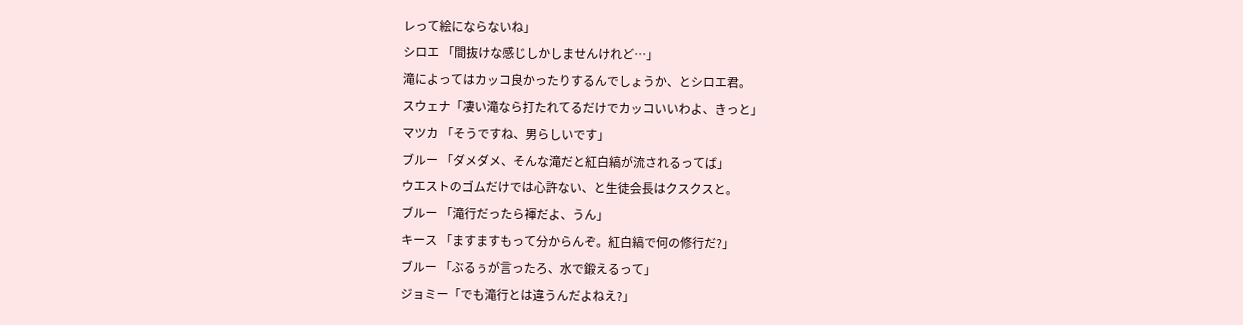レって絵にならないね」
シロエ 「間抜けな感じしかしませんけれど…」
滝によってはカッコ良かったりするんでしょうか、とシロエ君。
スウェナ「凄い滝なら打たれてるだけでカッコいいわよ、きっと」
マツカ 「そうですね、男らしいです」
ブルー 「ダメダメ、そんな滝だと紅白縞が流されるってば」
ウエストのゴムだけでは心許ない、と生徒会長はクスクスと。
ブルー 「滝行だったら褌だよ、うん」
キース 「ますますもって分からんぞ。紅白縞で何の修行だ?」
ブルー 「ぶるぅが言ったろ、水で鍛えるって」
ジョミー「でも滝行とは違うんだよねえ?」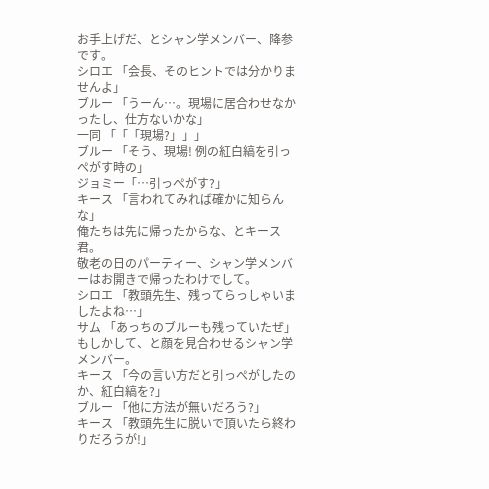お手上げだ、とシャン学メンバー、降参です。
シロエ 「会長、そのヒントでは分かりませんよ」
ブルー 「うーん…。現場に居合わせなかったし、仕方ないかな」
一同 「「「現場?」」」
ブルー 「そう、現場! 例の紅白縞を引っぺがす時の」
ジョミー「…引っぺがす?」
キース 「言われてみれば確かに知らんな」
俺たちは先に帰ったからな、とキース君。
敬老の日のパーティー、シャン学メンバーはお開きで帰ったわけでして。
シロエ 「教頭先生、残ってらっしゃいましたよね…」
サム 「あっちのブルーも残っていたぜ」
もしかして、と顔を見合わせるシャン学メンバー。
キース 「今の言い方だと引っぺがしたのか、紅白縞を?」
ブルー 「他に方法が無いだろう?」
キース 「教頭先生に脱いで頂いたら終わりだろうが!」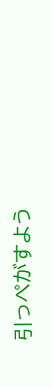引っぺがすよう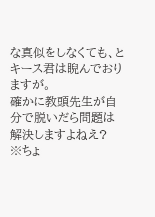な真似をしなくても、とキース君は睨んでおりますが。
確かに教頭先生が自分で脱いだら問題は解決しますよねえ?
※ちょ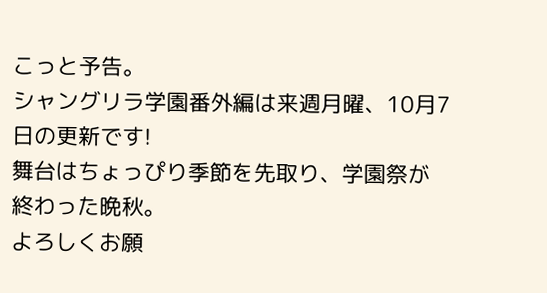こっと予告。
シャングリラ学園番外編は来週月曜、10月7日の更新です!
舞台はちょっぴり季節を先取り、学園祭が終わった晩秋。
よろしくお願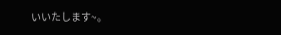いいたします~。